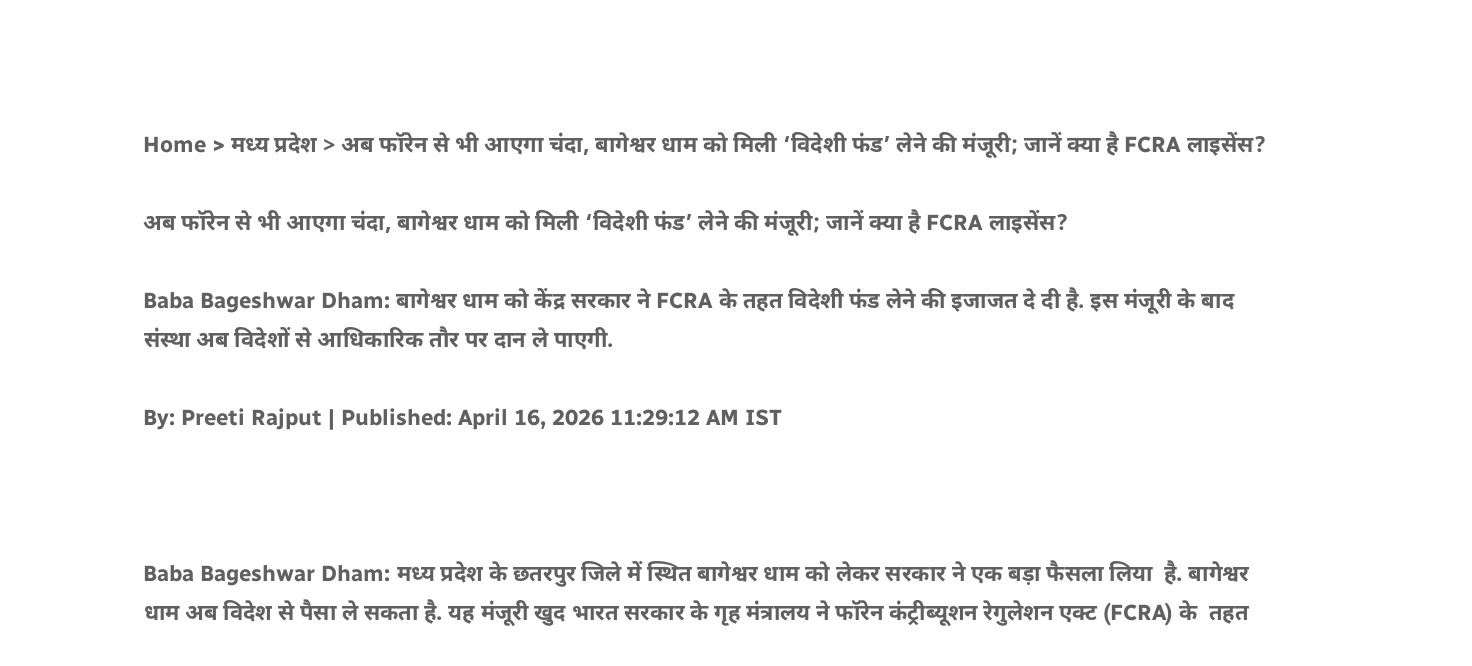Home > मध्य प्रदेश > अब फॉरेन से भी आएगा चंदा, बागेश्वर धाम को मिली ‘विदेशी फंड’ लेने की मंजूरी; जानें क्या है FCRA लाइसेंस?

अब फॉरेन से भी आएगा चंदा, बागेश्वर धाम को मिली ‘विदेशी फंड’ लेने की मंजूरी; जानें क्या है FCRA लाइसेंस?

Baba Bageshwar Dham: बागेश्वर धाम को केंद्र सरकार ने FCRA के तहत विदेशी फंड लेने की इजाजत दे दी है. इस मंजूरी के बाद संस्था अब विदेशों से आधिकारिक तौर पर दान ले पाएगी.

By: Preeti Rajput | Published: April 16, 2026 11:29:12 AM IST



Baba Bageshwar Dham: मध्य प्रदेश के छतरपुर जिले में स्थित बागेश्वर धाम को लेकर सरकार ने एक बड़ा फैसला लिया  है. बागेश्वर धाम अब विदेश से पैसा ले सकता है. यह मंजूरी खुद भारत सरकार के गृह मंत्रालय ने फॉरेन कंट्रीब्यूशन रेगुलेशन एक्ट (FCRA) के  तहत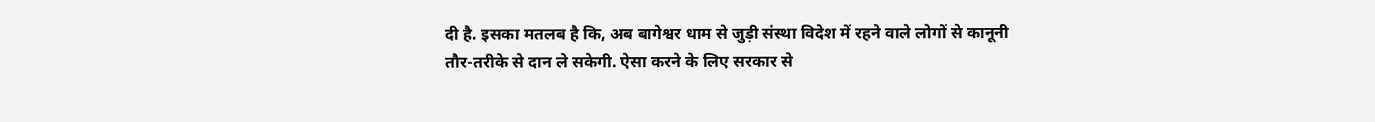दी है. इसका मतलब है कि, अब बागेश्वर धाम से जुड़ी संस्था विदेश में रहने वाले लोगों से कानूनी तौर-तरीके से दान ले सकेगी. ऐसा करने के लिए सरकार से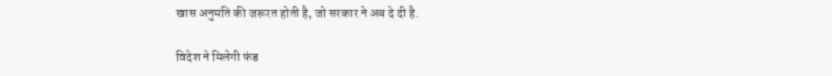खास अनुमति की जरूरत होती है, जो सरकार ने अब दे दी है.

विदेश ने मिलेगी फंड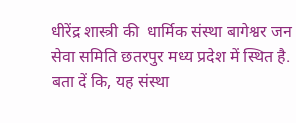धीरेंद्र शास्त्री की  धार्मिक संस्था बागेश्वर जन सेवा समिति छतरपुर मध्य प्रदेश में स्थित है. बता दें कि, यह संस्था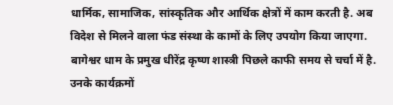धार्मिक, सामाजिक, सांस्कृतिक और आर्थिक क्षेत्रों में काम करती है. अब विदेश से मिलने वाला फंड संस्था के कामों के लिए उपयोग किया जाएगा. बागेश्वर धाम के प्रमुख धीरेंद्र कृष्ण शास्त्री पिछले काफी समय से चर्चा में है. उनके कार्यक्रमों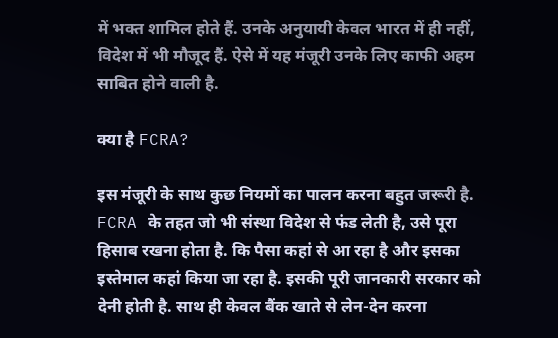में भक्त शामिल होते हैं. उनके अनुयायी केवल भारत में ही नहीं, विदेश में भी मौजूद हैं. ऐसे में यह मंजूरी उनके लिए काफी अहम साबित होने वाली है.

क्या है FCRA?

इस मंजूरी के साथ कुछ नियमों का पालन करना बहुत जरूरी है. FCRA के तहत जो भी संस्था विदेश से फंड लेती है, उसे पूरा हिसाब रखना होता है. कि पैसा कहां से आ रहा है और इसका इस्तेमाल कहां किया जा रहा है. इसकी पूरी जानकारी सरकार को देनी होती है. साथ ही केवल बैंक खाते से लेन-देन करना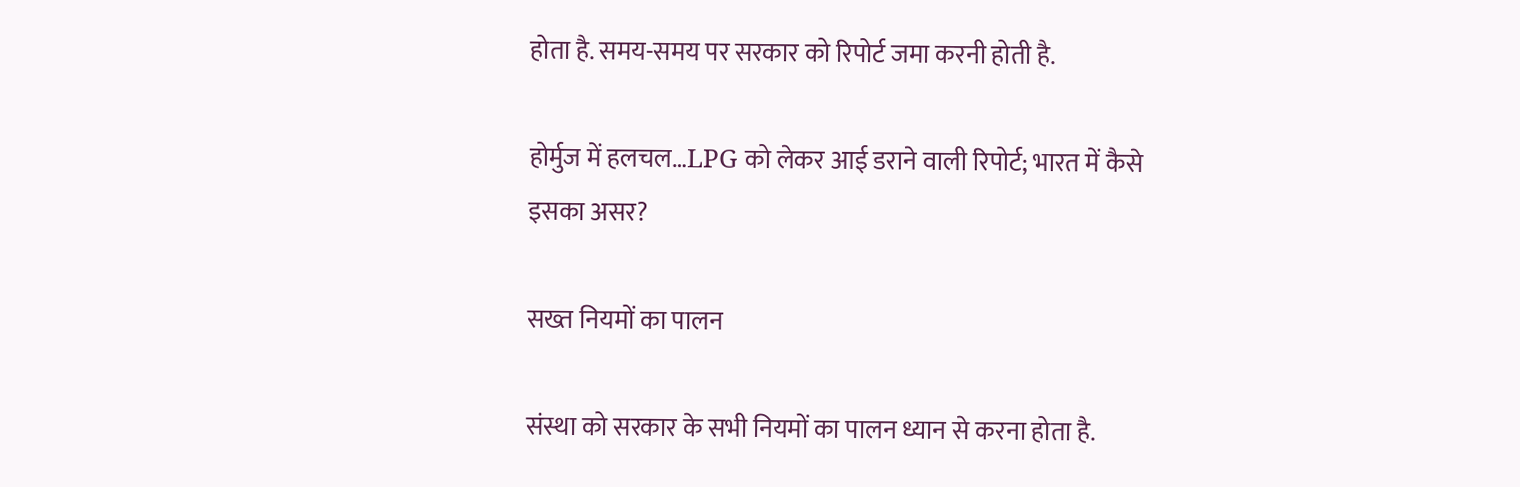होता है. समय-समय पर सरकार को रिपोर्ट जमा करनी होती है.

होर्मुज में हलचल…LPG को लेकर आई डराने वाली रिपोर्ट; भारत में कैसे इसका असर?

सख्त नियमों का पालन

संस्था को सरकार के सभी नियमों का पालन ध्यान से करना होता है.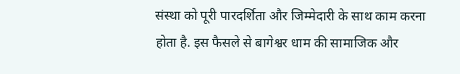संस्था को पूरी पारदर्शिता और जिम्मेदारी के साथ काम करना होता है. इस फैसले से बागेश्वर धाम की सामाजिक और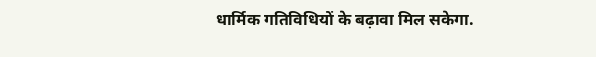धार्मिक गतिविधियों के बढ़ावा मिल सकेगा.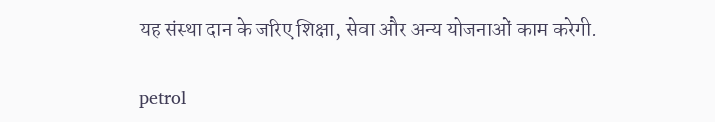यह संस्था दान के जरिए शिक्षा, सेवा और अन्य योजनाओं काम करेगी.

petrol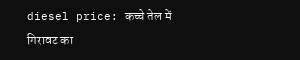diesel price: कच्चे तेल में गिरावट का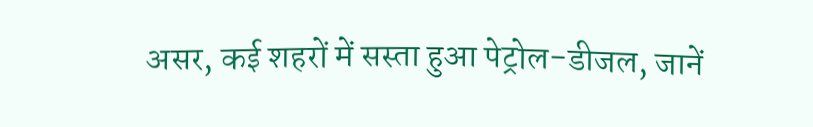असर, कई शहरों में सस्ता हुआ पेट्रोल-डीजल, जानें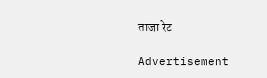ताजा रेट

Advertisement